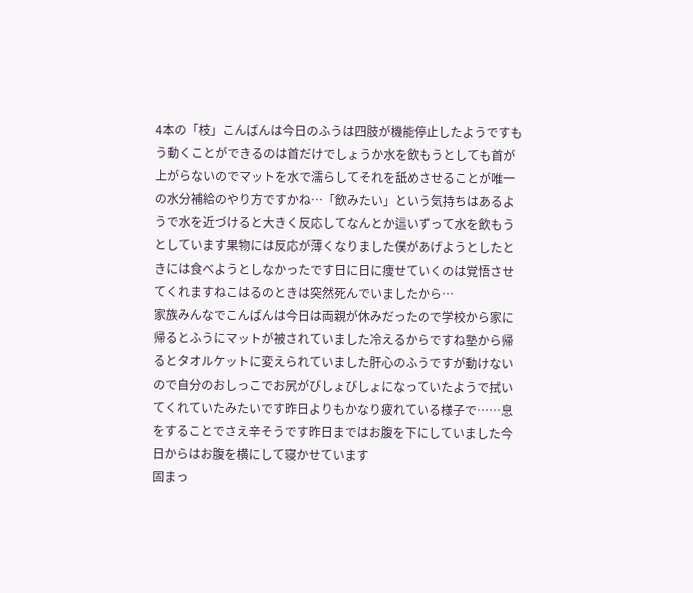4本の「枝」こんばんは今日のふうは四肢が機能停止したようですもう動くことができるのは首だけでしょうか水を飲もうとしても首が上がらないのでマットを水で濡らしてそれを舐めさせることが唯一の水分補給のやり方ですかね…「飲みたい」という気持ちはあるようで水を近づけると大きく反応してなんとか這いずって水を飲もうとしています果物には反応が薄くなりました僕があげようとしたときには食べようとしなかったです日に日に痩せていくのは覚悟させてくれますねこはるのときは突然死んでいましたから…
家族みんなでこんばんは今日は両親が休みだったので学校から家に帰るとふうにマットが被されていました冷えるからですね塾から帰るとタオルケットに変えられていました肝心のふうですが動けないので自分のおしっこでお尻がびしょびしょになっていたようで拭いてくれていたみたいです昨日よりもかなり疲れている様子で……息をすることでさえ辛そうです昨日まではお腹を下にしていました今日からはお腹を横にして寝かせています
固まっ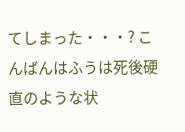てしまった・・・? こんばんはふうは死後硬直のような状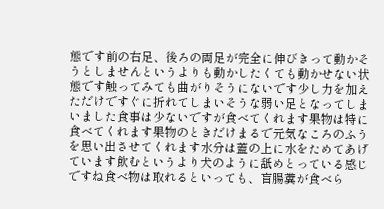態です前の右足、後ろの両足が完全に伸びきって動かそうとしませんというよりも動かしたくても動かせない状態です触ってみても曲がりそうにないです少し力を加えただけですぐに折れてしまいそうな弱い足となってしまいました食事は少ないですが食べてくれます果物は特に食べてくれます果物のときだけまるで元気なころのふうを思い出させてくれます水分は蓋の上に水をためてあげています飲むというより犬のように舐めとっている感じですね食べ物は取れるといっても、盲腸糞が食べら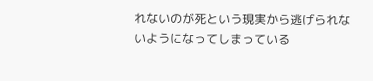れないのが死という現実から逃げられないようになってしまっている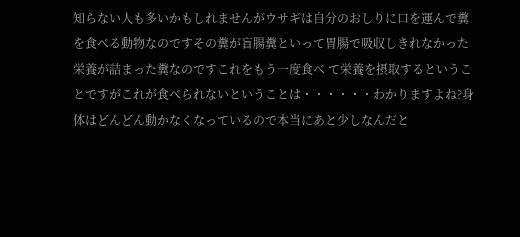知らない人も多いかもしれませんがウサギは自分のおしりに口を運んで糞を食べる動物なのですその糞が盲腸糞といって胃腸で吸収しきれなかった栄養が詰まった糞なのですこれをもう一度食べ て栄養を摂取するということですがこれが食べられないということは・・・・・・わかりますよね?身体はどんどん動かなくなっているので本当にあと少しなんだと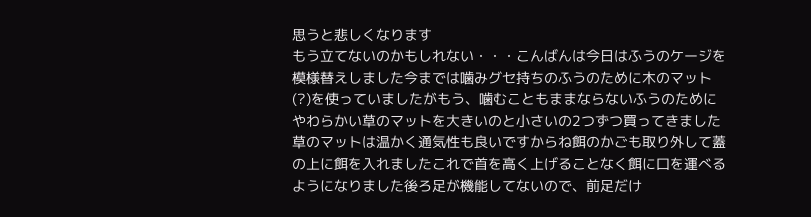思うと悲しくなります
もう立てないのかもしれない・・・こんばんは今日はふうのケージを模様替えしました今までは噛みグセ持ちのふうのために木のマット(?)を使っていましたがもう、噛むこともままならないふうのためにやわらかい草のマットを大きいのと小さいの2つずつ買ってきました草のマットは温かく通気性も良いですからね餌のかごも取り外して蓋の上に餌を入れましたこれで首を高く上げることなく餌に口を運べるようになりました後ろ足が機能してないので、前足だけ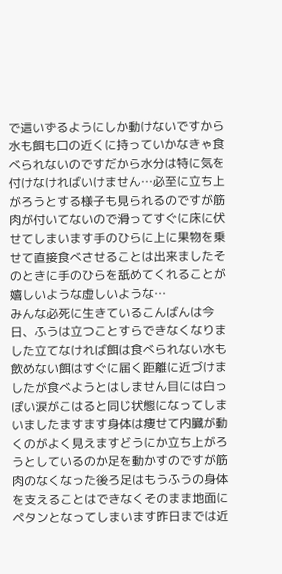で這いずるようにしか動けないですから水も餌も口の近くに持っていかなきゃ食べられないのですだから水分は特に気を付けなければいけません…必至に立ち上がろうとする様子も見られるのですが筋肉が付いてないので滑ってすぐに床に伏せてしまいます手のひらに上に果物を乗せて直接食べさせることは出来ましたそのときに手のひらを舐めてくれることが嬉しいような虚しいような…
みんな必死に生きているこんばんは今日、ふうは立つことすらできなくなりました立てなければ餌は食べられない水も飲めない餌はすぐに届く距離に近づけましたが食べようとはしません目には白っぽい涙がこはると同じ状態になってしまいましたますます身体は痩せて内臓が動くのがよく見えますどうにか立ち上がろうとしているのか足を動かすのですが筋肉のなくなった後ろ足はもうふうの身体を支えることはできなくそのまま地面にペタンとなってしまいます昨日までは近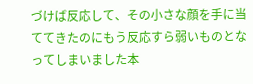づけば反応して、その小さな顔を手に当ててきたのにもう反応すら弱いものとなってしまいました本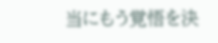当にもう覚悟を決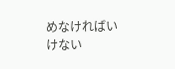めなければいけない